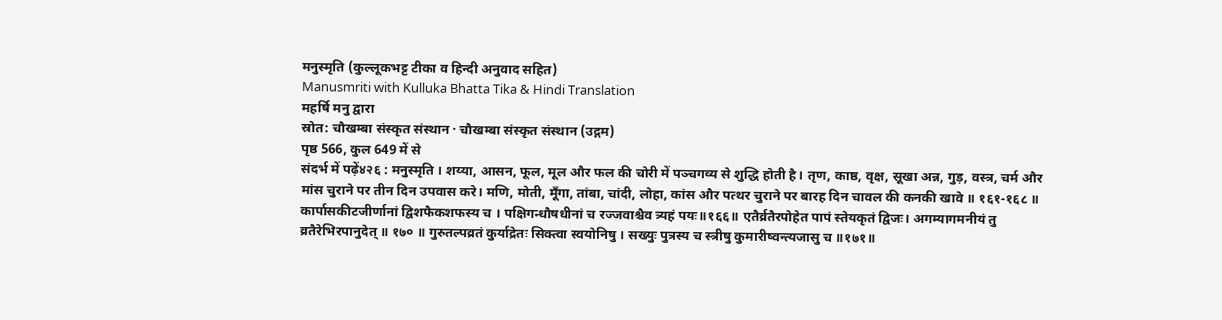मनुस्मृति (कुल्लूकभट्ट टीका व हिन्दी अनुवाद सहित)
Manusmriti with Kulluka Bhatta Tika & Hindi Translation
महर्षि मनु द्वारा
स्रोत: चौखम्बा संस्कृत संस्थान · चौखम्बा संस्कृत संस्थान (उद्गम)
पृष्ठ 566, कुल 649 में से
संदर्भ में पढ़ें४२६ : मनुस्मृति । शय्या, आसन, फूल, मूल और फल की चोरी में पञ्चगव्य से शुद्धि होती है। तृण, काष्ठ, वृक्ष, सूखा अन्न, गुड़, वस्त्र, चर्म और मांस चुराने पर तीन दिन उपवास करे। मणि, मोती, मूँगा, तांबा, चांदी, लोहा, कांस और पत्थर चुराने पर बारह दिन चावल की कनकी खावे ॥ १६१-१६८ ॥ कार्पासकीटजीर्णानां द्विशफैकशफस्य च । पक्षिगन्धौषधीनां च रज्जवाश्चैव त्र्यहं पयः॥१६६॥ एतैर्व्रतैरपोहेत पापं स्तेयकृतं द्विजः। अगम्यागमनीयं तु व्रतैरेभिरपानुदेत् ॥ १७० ॥ गुरुतल्पव्रतं कुर्याद्रेतः सिक्त्वा स्वयोनिषु । सख्युः पुत्रस्य च स्त्रीषु कुमारीष्वन्त्यजासु च ॥१७१॥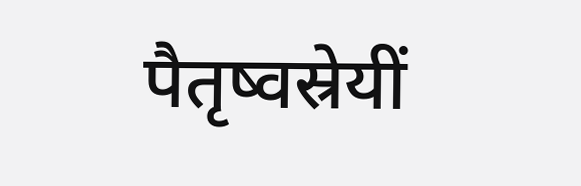पैतृष्वस्रेयीं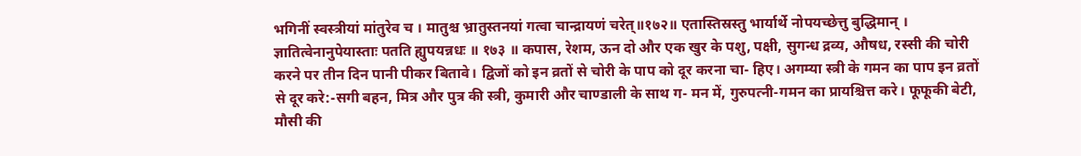भगिनीं स्वस्त्रीयां मांतुरेव च । मातुश्च भ्रातुस्तनयां गत्वा चान्द्रायणं चरेत्॥१७२॥ एतास्तिस्रस्तु भार्यार्थे नोपयच्छेत्तु बुद्धिमान् । ज्ञातित्वेनानुपेयास्ताः पतति ह्युपयन्नधः ॥ १७३ ॥ कपास, रेशम, ऊन दो और एक खुर के पशु, पक्षी, सुगन्ध द्रव्य, औषध, रस्सी की चोरी करने पर तीन दिन पानी पीकर बितावे। द्विजों को इन व्रतों से चोरी के पाप को दूर करना चा- हिए। अगम्या स्त्री के गमन का पाप इन व्रतों से दूर करे:-सगी बहन, मित्र और पुत्र की स्त्री, कुमारी और चाण्डाली के साथ ग- मन में, गुरुपत्नी-गमन का प्रायश्चित्त करे। फूफूकी बेटी, मौसी की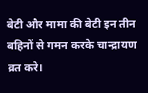बेटी और मामा की बेटी इन तीन बहिनों से गमन करके चान्द्रायण व्रत करे।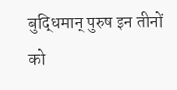बुद्धिमान् पुरुष इन तीनों को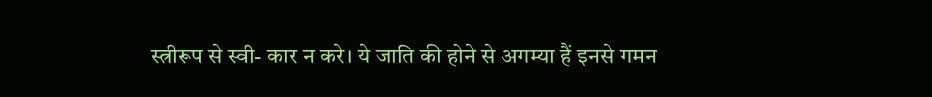स्त्रीरूप से स्वी- कार न करे। ये जाति की होने से अगम्या हैं इनसे गमन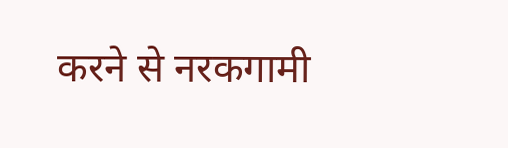करने से नरकगामी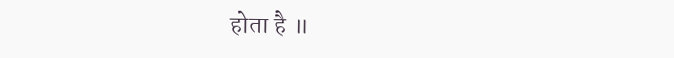होता है ॥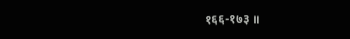१६६-१७३ ॥